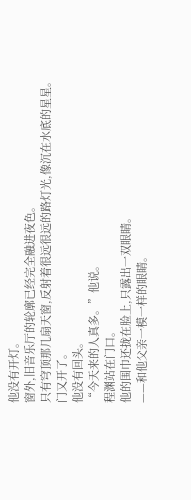他没有开灯。
窗外,旧音乐厅的轮廓已经完全融进夜色。
只有穹顶那几扇天窗,反射着很远很远的路灯光,像沉在水底的星星。
门又开了。
他没有回头。
“今天来的人真多。”他说。
程渊站在门口。
他的围巾还拢在脸上,只露出一双眼睛。
——和他父亲一模一样的眼睛。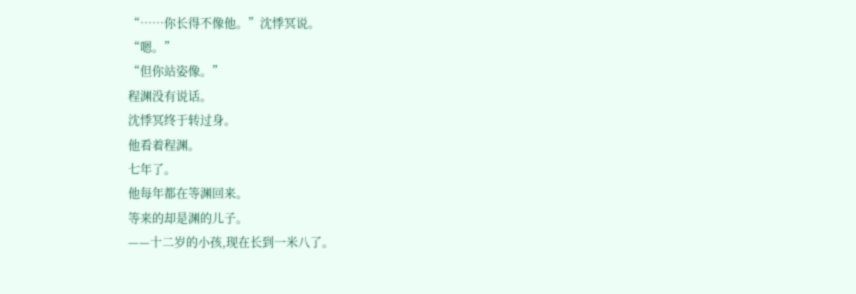“……你长得不像他。”沈悸冥说。
“嗯。”
“但你站姿像。”
程渊没有说话。
沈悸冥终于转过身。
他看着程渊。
七年了。
他每年都在等渊回来。
等来的却是渊的儿子。
——十二岁的小孩,现在长到一米八了。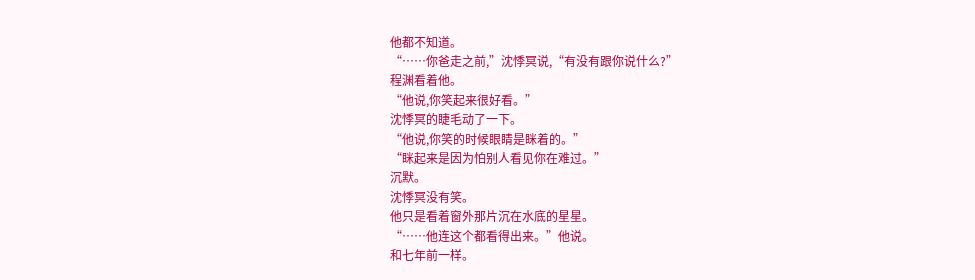他都不知道。
“……你爸走之前,”沈悸冥说,“有没有跟你说什么?”
程渊看着他。
“他说,你笑起来很好看。”
沈悸冥的睫毛动了一下。
“他说,你笑的时候眼睛是眯着的。”
“眯起来是因为怕别人看见你在难过。”
沉默。
沈悸冥没有笑。
他只是看着窗外那片沉在水底的星星。
“……他连这个都看得出来。”他说。
和七年前一样。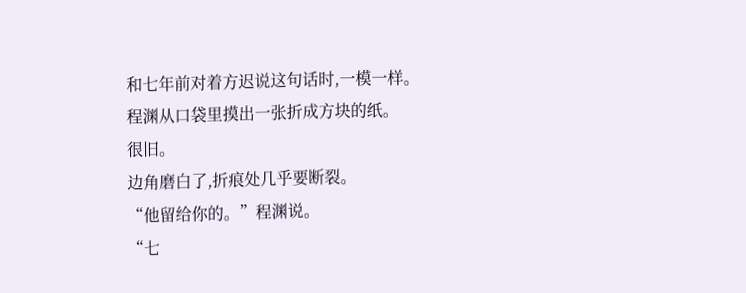和七年前对着方迟说这句话时,一模一样。
程渊从口袋里摸出一张折成方块的纸。
很旧。
边角磨白了,折痕处几乎要断裂。
“他留给你的。”程渊说。
“七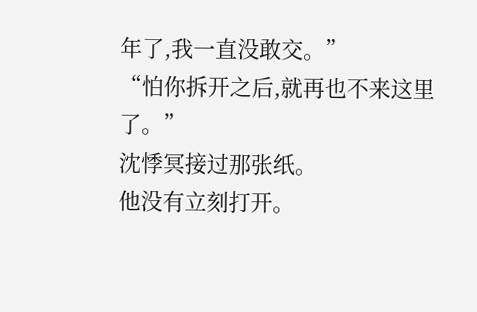年了,我一直没敢交。”
“怕你拆开之后,就再也不来这里了。”
沈悸冥接过那张纸。
他没有立刻打开。